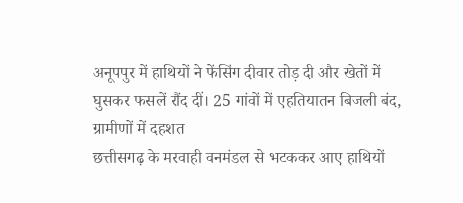अनूपपुर में हाथियों ने फेंसिंग दीवार तोड़ दी और खेतों में घुसकर फसलें रौंद दीं। 25 गांवों में एहतियातन बिजली बंद, ग्रामीणों में दहशत
छत्तीसगढ़ के मरवाही वनमंडल से भटककर आए हाथियों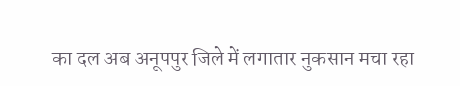का दल अब अनूपपुर जिले में लगातार नुकसान मचा रहा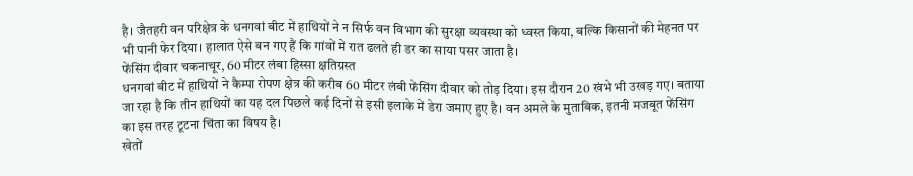है। जैतहरी वन परिक्षेत्र के धनगवां बीट में हाथियों ने न सिर्फ वन विभाग की सुरक्षा व्यवस्था को ध्वस्त किया, बल्कि किसानों की मेहनत पर भी पानी फेर दिया। हालात ऐसे बन गए हैं कि गांवों में रात ढलते ही डर का साया पसर जाता है।
फेंसिंग दीवार चकनाचूर, 60 मीटर लंबा हिस्सा क्षतिग्रस्त
धनगवां बीट में हाथियों ने कैम्पा रोपण क्षेत्र की करीब 60 मीटर लंबी फेंसिंग दीवार को तोड़ दिया। इस दौरान 20 खंभे भी उखड़ गए। बताया जा रहा है कि तीन हाथियों का यह दल पिछले कई दिनों से इसी इलाके में डेरा जमाए हुए है। वन अमले के मुताबिक, इतनी मजबूत फेंसिंग का इस तरह टूटना चिंता का विषय है।
खेतों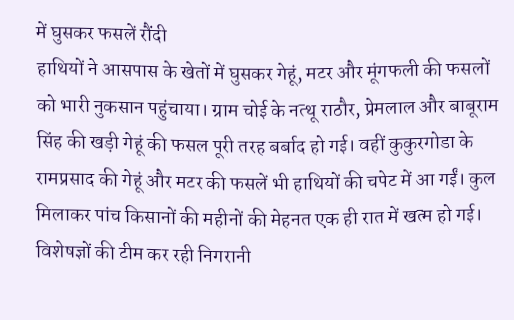में घुसकर फसलें रौंदी
हाथियों ने आसपास के खेतों में घुसकर गेहूं, मटर और मूंगफली की फसलों को भारी नुकसान पहुंचाया। ग्राम चोई के नत्थू राठौर, प्रेमलाल और बाबूराम सिंह की खड़ी गेहूं की फसल पूरी तरह बर्बाद हो गई। वहीं कुकुरगोडा के रामप्रसाद की गेहूं और मटर की फसलें भी हाथियों की चपेट में आ गईं। कुल मिलाकर पांच किसानों की महीनों की मेहनत एक ही रात में खत्म हो गई।
विशेषज्ञों की टीम कर रही निगरानी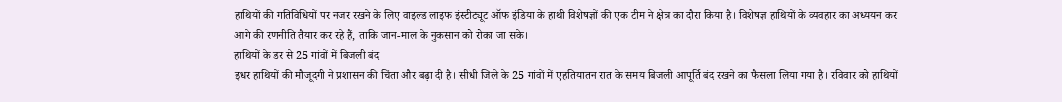हाथियों की गतिविधियों पर नजर रखने के लिए वाइल्ड लाइफ इंस्टीट्यूट ऑफ इंडिया के हाथी विशेषज्ञों की एक टीम ने क्षेत्र का दौरा किया है। विशेषज्ञ हाथियों के व्यवहार का अध्ययन कर आगे की रणनीति तैयार कर रहे हैं, ताकि जान-माल के नुकसान को रोका जा सके।
हाथियों के डर से 25 गांवों में बिजली बंद
इधर हाथियों की मौजूदगी ने प्रशासन की चिंता और बढ़ा दी है। सीधी जिले के 25 गांवों में एहतियातन रात के समय बिजली आपूर्ति बंद रखने का फैसला लिया गया है। रविवार को हाथियों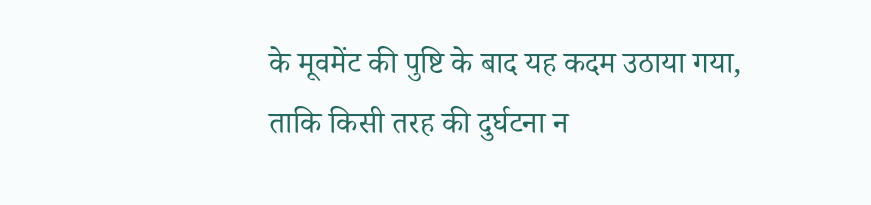के मूवमेंट की पुष्टि के बाद यह कदम उठाया गया, ताकि किसी तरह की दुर्घटना न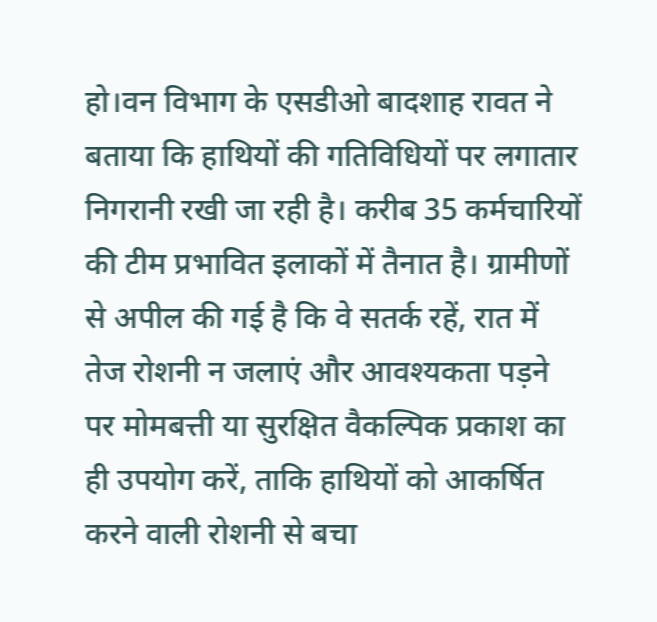हो।वन विभाग के एसडीओ बादशाह रावत ने बताया कि हाथियों की गतिविधियों पर लगातार निगरानी रखी जा रही है। करीब 35 कर्मचारियों की टीम प्रभावित इलाकों में तैनात है। ग्रामीणों से अपील की गई है कि वे सतर्क रहें, रात में तेज रोशनी न जलाएं और आवश्यकता पड़ने पर मोमबत्ती या सुरक्षित वैकल्पिक प्रकाश का ही उपयोग करें, ताकि हाथियों को आकर्षित करने वाली रोशनी से बचा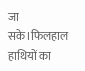जा सके।फिलहाल हाथियों का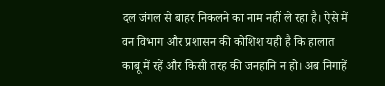दल जंगल से बाहर निकलने का नाम नहीं ले रहा है। ऐसे में वन विभाग और प्रशासन की कोशिश यही है कि हालात काबू में रहें और किसी तरह की जनहानि न हो। अब निगाहें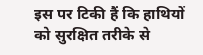इस पर टिकी हैं कि हाथियों को सुरक्षित तरीके से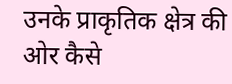उनके प्राकृतिक क्षेत्र की ओर कैसे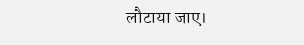लौटाया जाए।